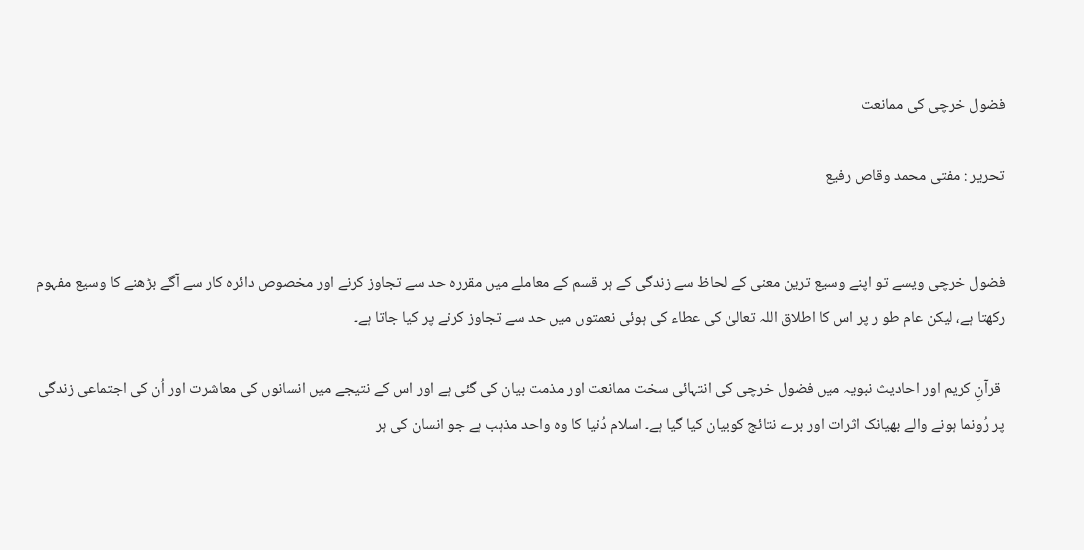فضول خرچی کی ممانعت

تحریر : مفتی محمد وقاص رفیع


فضول خرچی ویسے تو اپنے وسیع ترین معنی کے لحاظ سے زندگی کے ہر قسم کے معاملے میں مقررہ حد سے تجاوز کرنے اور مخصوص دائرہ کار سے آگے بڑھنے کا وسیع مفہوم رکھتا ہے، لیکن عام طو ر پر اس کا اطلاق اللہ تعالیٰ کی عطاء کی ہوئی نعمتوں میں حد سے تجاوز کرنے پر کیا جاتا ہے۔

 قرآنِ کریم اور احادیث نبویہ میں فضول خرچی کی انتہائی سخت ممانعت اور مذمت بیان کی گئی ہے اور اس کے نتیجے میں انسانوں کی معاشرت اور اُن کی اجتماعی زندگی پر رُونما ہونے والے بھیانک اثرات اور برے نتائج کوبیان کیا گیا ہے۔ اسلام دُنیا کا وہ واحد مذہب ہے جو انسان کی ہر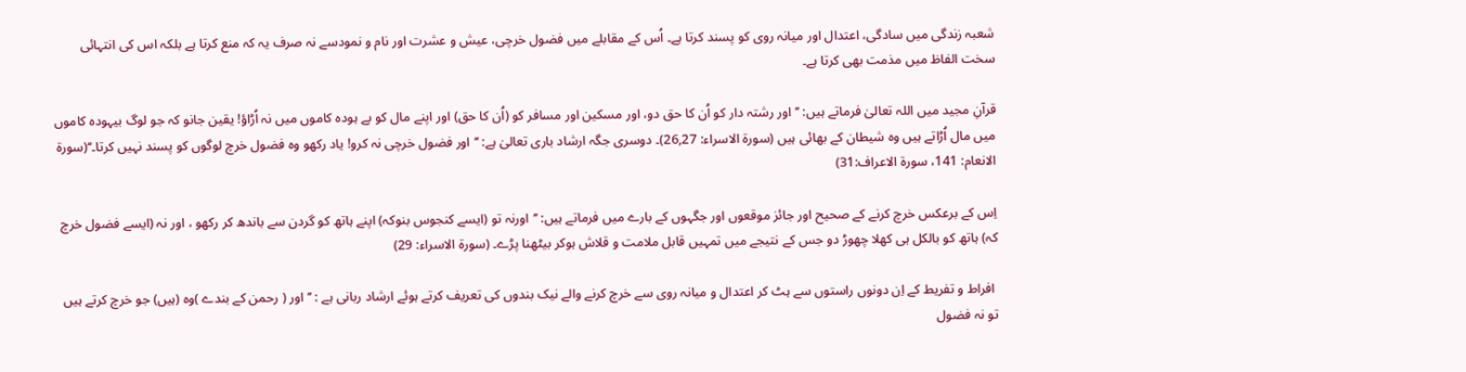شعبہ زندگی میں سادگی، اعتدال اور میانہ روی کو پسند کرتا ہے۔ اُس کے مقابلے میں فضول خرچی، عیش و عشرت اور نام و نمودسے نہ صرف یہ کہ منع کرتا ہے بلکہ اس کی انتہائی سخت الفاظ میں مذمت بھی کرتا ہے۔

قرآنِ مجید میں اللہ تعالیٰ فرماتے ہیں: ’’اور رشتہ دار کو اُن کا حق دو، اور مسکین اور مسافر کو (اُن کا حق) اور اپنے مال کو بے ہودہ کاموں میں نہ اُڑاؤ! یقین جانو کہ جو لوگ بیہودہ کاموں میں مال اُڑاتے ہیں وہ شیطان کے بھائی ہیں (سورۃ الاسراء: 26,27)۔ دوسری جگہ ارشاد باری تعالیٰ ہے: ’’اور فضول خرچی نہ کرو! یاد رکھو وہ فضول خرچ لوگوں کو پسند نہیں کرتا۔‘‘(سورۃ الانعام: 141، سورۃ الاعراف:31)

اِس کے برعکس خرچ کرنے کے صحیح اور جائز موقعوں اور جگہوں کے بارے میں فرماتے ہیں: ’’اورنہ تو (ایسے کنجوس بنوکہ) اپنے ہاتھ کو گردن سے باندھ کر رکھو ، اور نہ (ایسے فضول خرچ کہ) ہاتھ کو بالکل ہی کھلا چھوڑ دو جس کے نتیجے میں تمہیں قابل ملامت و قلاش ہوکر بیٹھنا پڑے۔ (سورۃ الاسراء: 29)

 افراط و تفریط کے اِن دونوں راستوں سے ہٹ کر اعتدال و میانہ روی سے خرچ کرنے والے نیک بندوں کی تعریف کرتے ہوئے ارشاد ربانی ہے : ’’اور ( رحمن کے بندے )وہ (ہیں) جو خرچ کرتے ہیں تو نہ فضول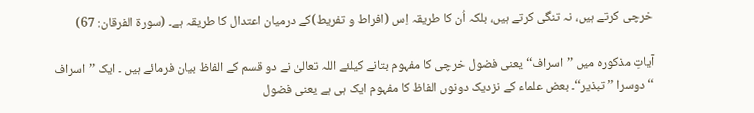خرچی کرتے ہیں، نہ تنگی کرتے ہیں، بلکہ اُن کا طریقہ اِس (افراط و تفریط)کے درمیان اعتدال کا طریقہ ہے۔ (سورۃ الفرقان: 67)

آیاتِ مذکورہ میں ’’اسراف‘‘ یعنی فضول خرچی کا مفہوم بتانے کیلئے اللہ تعالیٰ نے دو قسم کے الفاظ بیان فرمائے ہیں ۔ ایک ’’اسراف ‘‘ دوسرا ’’ تبذیر‘‘۔ بعض علماء کے نزدیک دونوں الفاظ کا مفہوم ایک ہی ہے یعنی فضول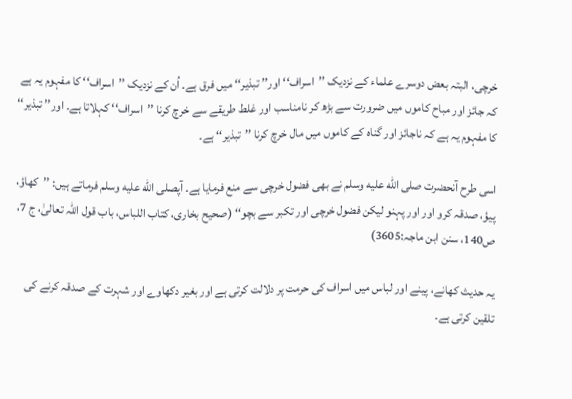خرچی، البتہ بعض دوسرے علماء کے نزدیک ’’اسراف‘‘ اور’’ تبذیر‘‘ میں فرق ہے۔ اُن کے نزدیک ’’اسراف‘‘ کا مفہوم یہ ہے کہ جائز اور مباح کاموں میں ضرورت سے بڑھ کر نامناسب اور غلط طریقے سے خرچ کرنا ’’اسراف‘‘ کہلاتا ہے۔ اور’’ تبذیر‘‘ کا مفہوم یہ ہے کہ ناجائز اور گناہ کے کاموں میں مال خرچ کرنا ’’تبذیر‘‘ ہے۔

اسی طرح آنحضرت صلى الله عليه وسلم نے بھی فضول خرچی سے منع فرمایا ہے۔ آپصلى الله عليه وسلم فرماتے ہیں: ’’کھاؤ، پیؤ، صدقہ کرو اور اور پہنو لیکن فضول خرچی اور تکبر سے بچو‘‘ (صحیح بخاری، کتاب اللباس، باب قول اللہ تعالیٰ، ج 7، ص140، سنن ابن ماجہ:3605)

یہ حدیث کھانے، پینے اور لباس میں اسراف کی حرمت پر دلالت کرتی ہے اور بغیر دکھاوے اور شہرت کے صدقہ کرنے کی تلقین کرتی ہے۔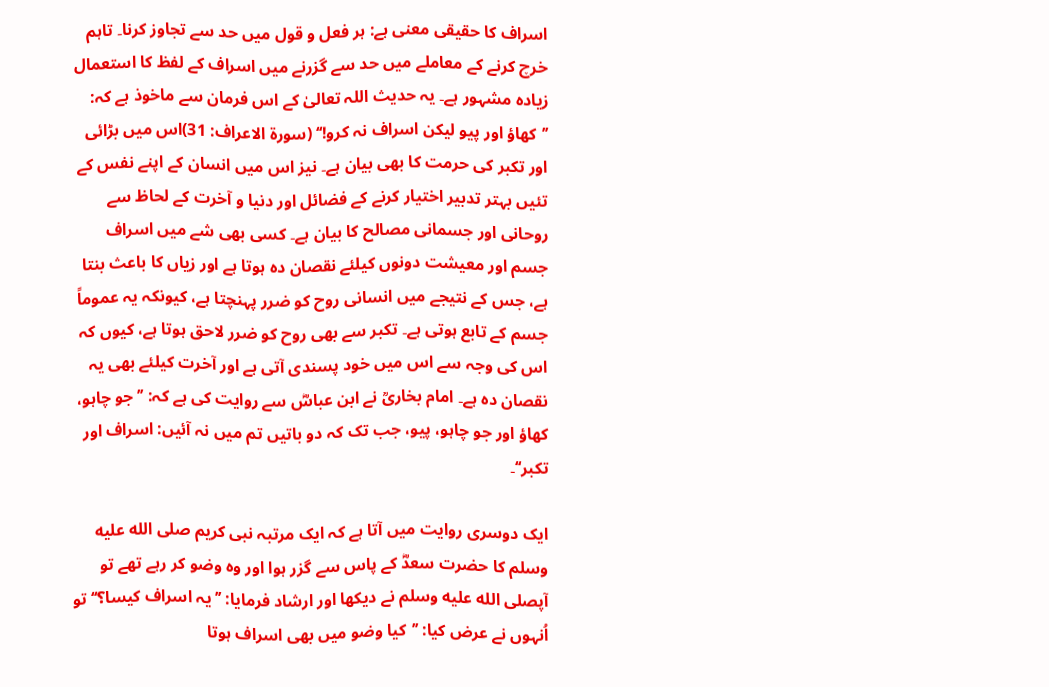اسراف کا حقیقی معنی ہے: ہر فعل و قول میں حد سے تجاوز کرنا۔ تاہم خرچ کرنے کے معاملے میں حد سے گزرنے میں اسراف کے لفظ کا استعمال زیادہ مشہور ہے۔ یہ حدیث اللہ تعالیٰ کے اس فرمان سے ماخوذ ہے کہ: ’’کھاؤ اور پیو لیکن اسراف نہ کرو!‘‘ (سورۃ الاعراف: 31)اس میں بڑائی اور تکبر کی حرمت کا بھی بیان ہے۔ نیز اس میں انسان کے اپنے نفس کے تئیں بہتر تدبیر اختیار کرنے کے فضائل اور دنیا و آخرت کے لحاظ سے روحانی اور جسمانی مصالح کا بیان ہے۔ کسی بھی شے میں اسراف جسم اور معیشت دونوں کیلئے نقصان دہ ہوتا ہے اور زیاں کا باعث بنتا ہے، جس کے نتیجے میں انسانی روح کو ضرر پہنچتا ہے، کیونکہ یہ عموماً جسم کے تابع ہوتی ہے۔ تکبر سے بھی روح کو ضرر لاحق ہوتا ہے، کیوں کہ اس کی وجہ سے اس میں خود پسندی آتی ہے اور آخرت کیلئے بھی یہ نقصان دہ ہے۔ امام بخاریؒ نے ابن عباسؓ سے روایت کی ہے کہ: ’’جو چاہو، کھاؤ اور جو چاہو، پیو، جب تک کہ دو باتیں تم میں نہ آئیں: اسراف اور تکبر‘‘۔

ایک دوسری روایت میں آتا ہے کہ ایک مرتبہ نبی کریم صلى الله عليه وسلم کا حضرت سعدؓ کے پاس سے گزر ہوا اور وہ وضو کر رہے تھے تو آپصلى الله عليه وسلم نے دیکھا اور ارشاد فرمایا: ’’یہ اسراف کیسا؟‘‘ تو اُنہوں نے عرض کیا: ’’کیا وضو میں بھی اسراف ہوتا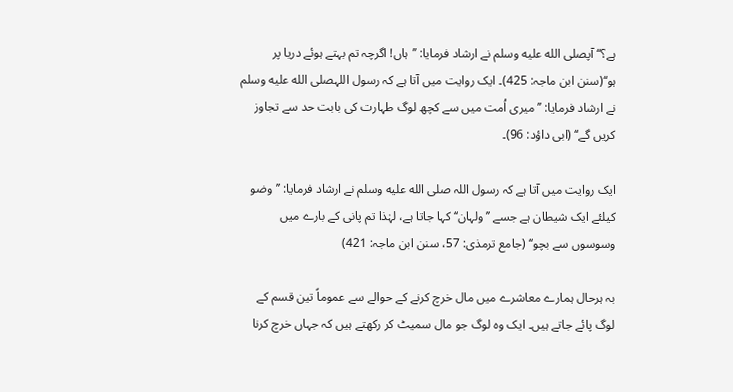ہے؟‘‘ آپصلى الله عليه وسلم نے ارشاد فرمایا: ’’ہاں! اگرچہ تم بہتے ہوئے دریا پر ہو‘‘(سنن ابن ماجہ: 425)۔ ایک روایت میں آتا ہے کہ رسول اللہصلى الله عليه وسلم نے ارشاد فرمایا: ’’میری اُمت میں سے کچھ لوگ طہارت کی بابت حد سے تجاوز کریں گے‘‘ (ابی داؤد: 96)۔

ایک روایت میں آتا ہے کہ رسول اللہ صلى الله عليه وسلم نے ارشاد فرمایا: ’’وضو کیلئے ایک شیطان ہے جسے ’’ولہان‘‘ کہا جاتا ہے، لہٰذا تم پانی کے بارے میں وسوسوں سے بچو‘‘ (جامع ترمذی: 57، سنن ابن ماجہ: 421)

بہ ہرحال ہمارے معاشرے میں مال خرچ کرنے کے حوالے سے عموماً تین قسم کے لوگ پائے جاتے ہیں۔ ایک وہ لوگ جو مال سمیٹ کر رکھتے ہیں کہ جہاں خرچ کرنا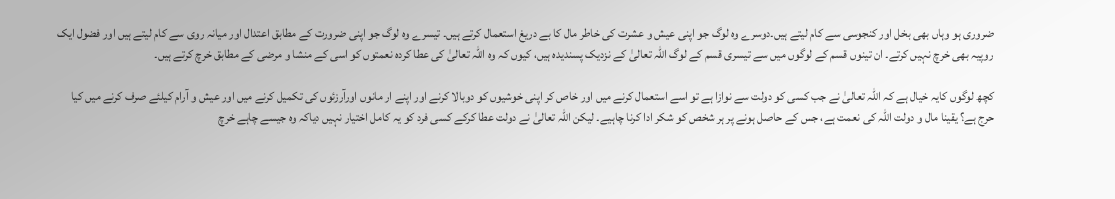ضروری ہو وہاں بھی بخل اور کنجوسی سے کام لیتے ہیں۔دوسرے وہ لوگ جو اپنی عیش و عشرت کی خاطر مال کا بے دریغ استعمال کرتے ہیں۔ تیسرے وہ لوگ جو اپنی ضرورت کے مطابق اعتدال اور میانہ روی سے کام لیتے ہیں اور فضول ایک روپیہ بھی خرچ نہیں کرتے۔ ان تینوں قسم کے لوگوں میں سے تیسری قسم کے لوگ اللہ تعالیٰ کے نزدیک پسندیدہ ہیں، کیوں کہ وہ اللہ تعالیٰ کی عطا کردہ نعمتوں کو اسی کے منشا و مرضی کے مطابق خرچ کرتے ہیں۔

کچھ لوگوں کایہ خیال ہے کہ اللہ تعالیٰ نے جب کسی کو دولت سے نوازا ہے تو اسے استعمال کرنے میں اور خاص کر اپنی خوشیوں کو دوبالا کرنے اور اپنے ار مانوں اورآرزئوں کی تکمیل کرنے میں اور عیش و آرام کیلئے صرف کرنے میں کیا حرج ہے؟ یقینا مال و دولت اللہ کی نعمت ہے، جس کے حاصل ہونے پر ہر شخص کو شکر ادا کرنا چاہیے۔ لیکن اللہ تعالیٰ نے دولت عطا کرکے کسی فرد کو یہ کامل اختیار نہیں دیاکہ وہ جیسے چاہے خرچ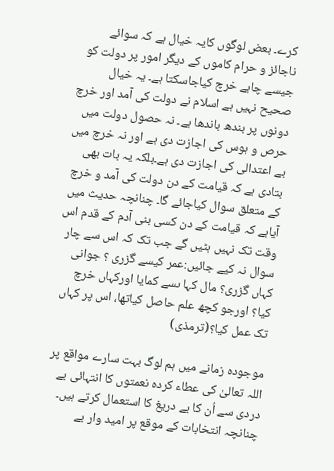کرے۔ بعض لوگوں کایہ خیال ہے کہ سوائے ناجائز و حرام کاموں کے دیگر امور پر دولت کو جیسے چاہے خرچ کیاجاسکتا ہے۔ یہ خیال صحیح نہیں ہے اسلام نے دولت کی آمد اور خرچ دونوں پر بندھ باندھا ہے۔ نہ حصول دولت میں حرص و ہوس کی اجازت دی ہے اور نہ خرچ میں بے اعتدالی کی اجازت دی ہے۔بلکہ یہ بات بھی بتادی ہے کہ قیامت کے دن دولت کی آمد و خرچ کے متعلق سوال کیاجائے گا۔ چنانچہ حدیث میں آیاہے کہ قیامت کے دن کسی بنی آدم کے قدم اس وقت تک نہیں ہٹیں گے جب تک کہ اس سے چار سوال نہ کیے جائیں:عمر کیسے گزری ؟ جوانی کہاں گزری؟ مال کہا ںسے کمایا اورکہاں خرچ کیا؟ اورجو کچھ علم حاصل کیاتھا، اس پر کہاں تک عمل کیا؟(ترمذی)

موجودہ زمانے میں ہم لوگ بہت سارے مواقع پر اللہ تعالیٰ کی عطاء کردہ نعمتوں کا انتہائی بے دردی سے اُن کا بے دریغ کا استعمال کرتے ہیں۔ چنانچہ انتخابات کے موقع پر امید وار بے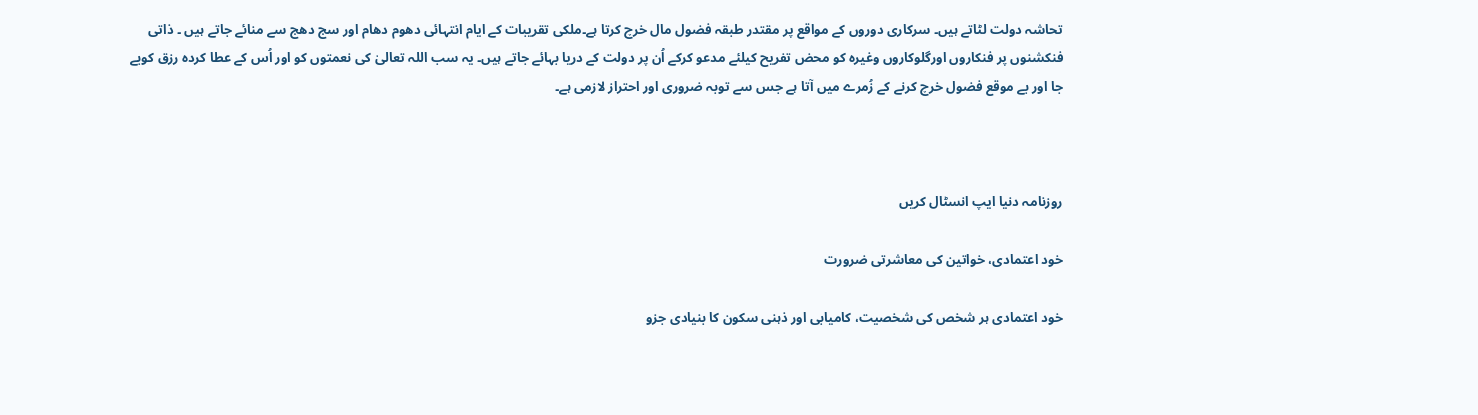تحاشہ دولت لٹاتے ہیں۔ سرکاری دوروں کے مواقع پر مقتدر طبقہ فضول مال خرچ کرتا ہے۔ملکی تقریبات کے ایام انتہائی دھوم دھام اور سج دھج سے منائے جاتے ہیں ۔ ذاتی فنکشنوں پر فنکاروں اورگلوکاروں وغیرہ کو محض تفریح کیلئے مدعو کرکے اُن پر دولت کے دریا بہائے جاتے ہیں۔ یہ سب اللہ تعالیٰ کی نعمتوں کو اور اُس کے عطا کردہ رزق کوبے جا اور بے موقع فضول خرچ کرنے کے زُمرے میں آتا ہے جس سے توبہ ضروری اور احتراز لازمی ہے۔



روزنامہ دنیا ایپ انسٹال کریں

خود اعتمادی، خواتین کی معاشرتی ضرورت

خود اعتمادی ہر شخص کی شخصیت، کامیابی اور ذہنی سکون کا بنیادی جزو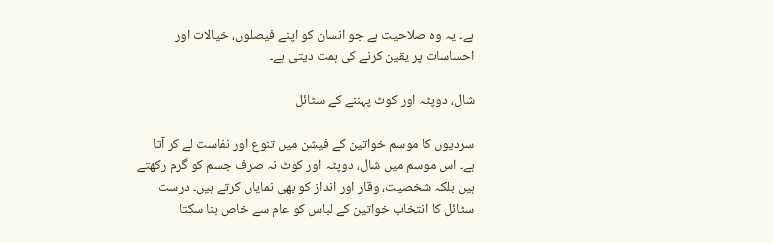ہے۔ یہ وہ صلاحیت ہے جو انسان کو اپنے فیصلوں، خیالات اور احساسات پر یقین کرنے کی ہمت دیتی ہے۔

شال، دوپٹہ اور کوٹ پہننے کے سٹائل

سردیوں کا موسم خواتین کے فیشن میں تنوع اور نفاست لے کر آتا ہے۔ اس موسم میں شال، دوپٹہ اور کوٹ نہ صرف جسم کو گرم رکھتے ہیں بلکہ شخصیت، وقار اور انداز کو بھی نمایاں کرتے ہیں۔ درست سٹائل کا انتخاب خواتین کے لباس کو عام سے خاص بنا سکتا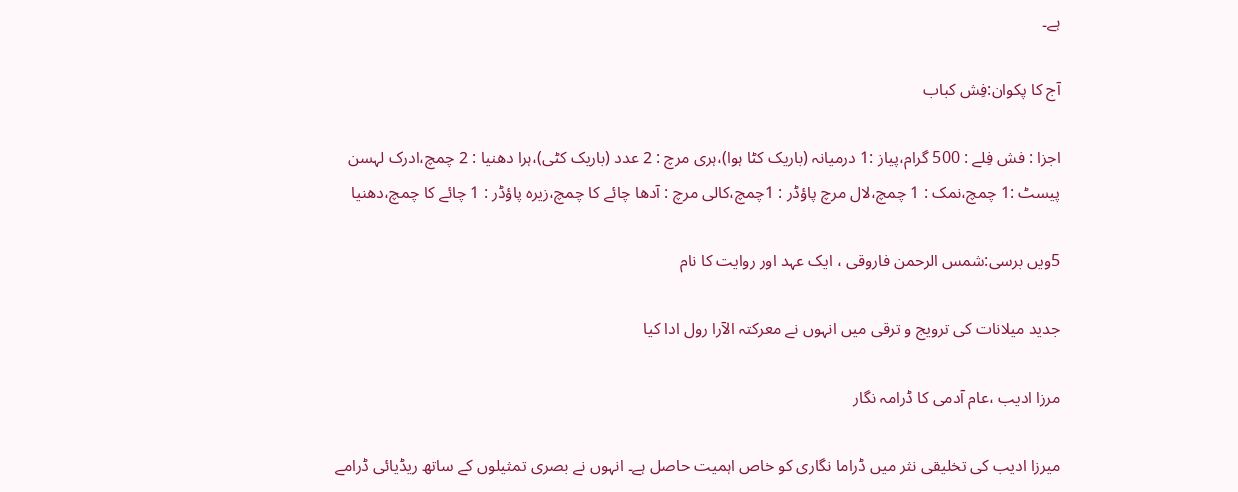ہے۔

آج کا پکوان:فِش کباب

اجزا : فش فِلے : 500 گرام،پیاز :1 درمیانہ (باریک کٹا ہوا)،ہری مرچ : 2 عدد (باریک کٹی)،ہرا دھنیا : 2 چمچ،ادرک لہسن پیسٹ :1 چمچ،نمک : 1 چمچ،لال مرچ پاؤڈر : 1چمچ،کالی مرچ : آدھا چائے کا چمچ،زیرہ پاؤڈر : 1 چائے کا چمچ،دھنیا

5ویں برسی:شمس الرحمن فاروقی ، ایک عہد اور روایت کا نام

جدید میلانات کی ترویج و ترقی میں انہوں نے معرکتہ الآرا رول ادا کیا

مرزا ادیب ،عام آدمی کا ڈرامہ نگار

میرزا ادیب کی تخلیقی نثر میں ڈراما نگاری کو خاص اہمیت حاصل ہے۔ انہوں نے بصری تمثیلوں کے ساتھ ریڈیائی ڈرامے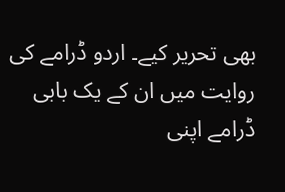بھی تحریر کیے۔ اردو ڈرامے کی روایت میں ان کے یک بابی ڈرامے اپنی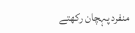منفرد پہچان رکھتے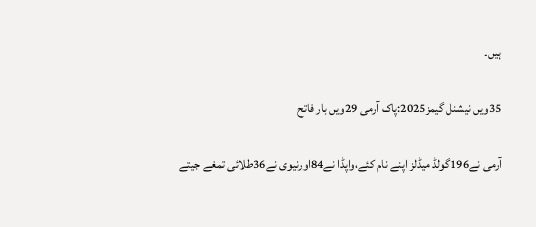ہیں۔

35ویں نیشنل گیمز2025:پاک آرمی 29ویں بار فاتح

آرمی نے196گولڈ میڈلز اپنے نام کئے،واپڈا نے84اورنیوی نے36طلائی تمغے جیتے